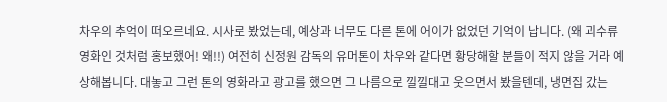차우의 추억이 떠오르네요. 시사로 봤었는데, 예상과 너무도 다른 톤에 어이가 없었던 기억이 납니다. (왜 괴수류 영화인 것처럼 홍보했어! 왜!!) 여전히 신정원 감독의 유머톤이 차우와 같다면 황당해할 분들이 적지 않을 거라 예상해봅니다. 대놓고 그런 톤의 영화라고 광고를 했으면 그 나름으로 낄낄대고 웃으면서 봤을텐데, 냉면집 갔는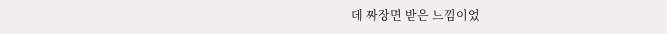데 짜장면 받은 느낌이었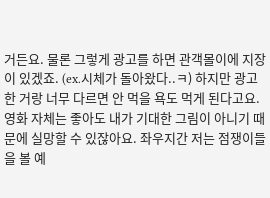거든요. 물론 그렇게 광고를 하면 관객몰이에 지장이 있겠죠. (ex.시체가 돌아왔다..ㅋ) 하지만 광고한 거랑 너무 다르면 안 먹을 욕도 먹게 된다고요. 영화 자체는 좋아도 내가 기대한 그림이 아니기 때문에 실망할 수 있잖아요. 좌우지간 저는 점쟁이들을 볼 예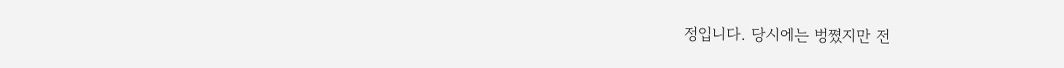정입니다. 당시에는 벙쪘지만 전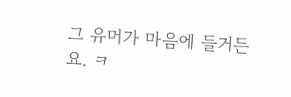그 유머가 마음에 들거든요. ㅋ